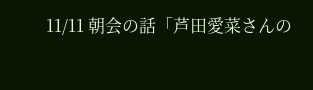11/11 朝会の話「芦田愛菜さんの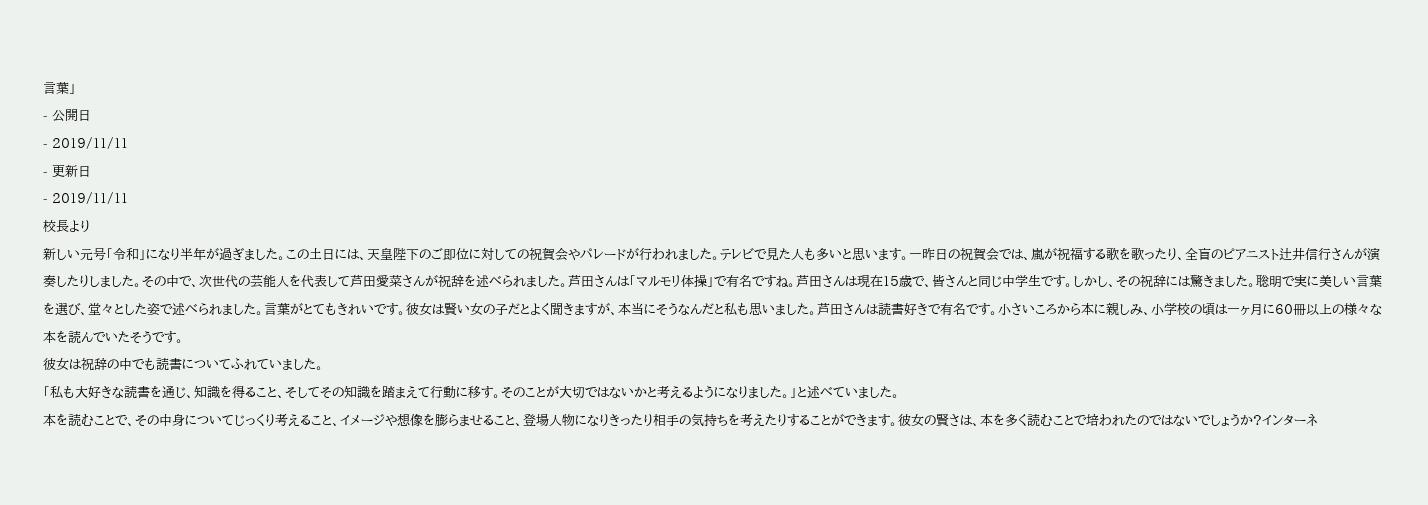言葉」
- 公開日
- 2019/11/11
- 更新日
- 2019/11/11
校長より
新しい元号「令和」になり半年が過ぎました。この土日には、天皇陛下のご即位に対しての祝賀会やパレードが行われました。テレビで見た人も多いと思います。一昨日の祝賀会では、嵐が祝福する歌を歌ったり、全盲のピアニスト辻井信行さんが演奏したりしました。その中で、次世代の芸能人を代表して芦田愛菜さんが祝辞を述べられました。芦田さんは「マルモリ体操」で有名ですね。芦田さんは現在15歳で、皆さんと同じ中学生です。しかし、その祝辞には驚きました。聡明で実に美しい言葉を選び、堂々とした姿で述べられました。言葉がとてもきれいです。彼女は賢い女の子だとよく聞きますが、本当にそうなんだと私も思いました。芦田さんは読書好きで有名です。小さいころから本に親しみ、小学校の頃は一ヶ月に60冊以上の様々な本を読んでいたそうです。
彼女は祝辞の中でも読書についてふれていました。
「私も大好きな読書を通じ、知識を得ること、そしてその知識を踏まえて行動に移す。そのことが大切ではないかと考えるようになりました。」と述べていました。
本を読むことで、その中身についてじっくり考えること、イメージや想像を膨らませること、登場人物になりきったり相手の気持ちを考えたりすることができます。彼女の賢さは、本を多く読むことで培われたのではないでしょうか?インターネ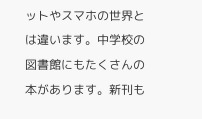ットやスマホの世界とは違います。中学校の図書館にもたくさんの本があります。新刊も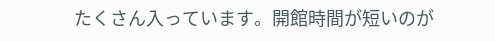たくさん入っています。開館時間が短いのが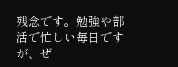残念です。勉強や部活で忙しい毎日ですが、ぜ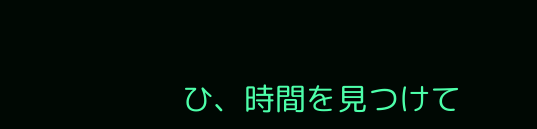ひ、時間を見つけて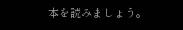本を読みましょう。